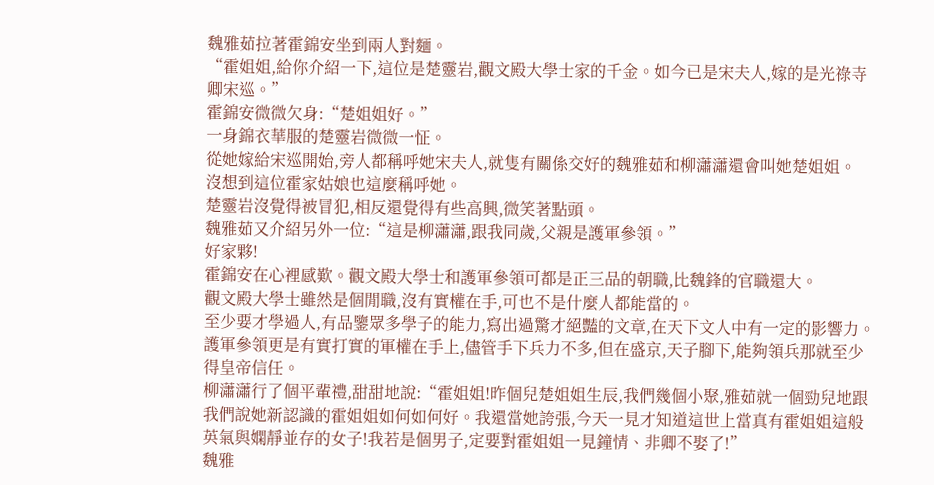魏雅茹拉著霍錦安坐到兩人對麵。
“霍姐姐,給你介紹一下,這位是楚靈岩,觀文殿大學士家的千金。如今已是宋夫人,嫁的是光祿寺卿宋巡。”
霍錦安微微欠身:“楚姐姐好。”
一身錦衣華服的楚靈岩微微一怔。
從她嫁給宋巡開始,旁人都稱呼她宋夫人,就隻有關係交好的魏雅茹和柳瀟瀟還會叫她楚姐姐。
沒想到這位霍家姑娘也這麼稱呼她。
楚靈岩沒覺得被冒犯,相反還覺得有些高興,微笑著點頭。
魏雅茹又介紹另外一位:“這是柳瀟瀟,跟我同歲,父親是護軍參領。”
好家夥!
霍錦安在心裡感歎。觀文殿大學士和護軍參領可都是正三品的朝職,比魏鋒的官職還大。
觀文殿大學士雖然是個閒職,沒有實權在手,可也不是什麼人都能當的。
至少要才學過人,有品鑒眾多學子的能力,寫出過驚才絕豔的文章,在天下文人中有一定的影響力。
護軍參領更是有實打實的軍權在手上,儘管手下兵力不多,但在盛京,天子腳下,能夠領兵那就至少得皇帝信任。
柳瀟瀟行了個平輩禮,甜甜地說:“霍姐姐!昨個兒楚姐姐生辰,我們幾個小聚,雅茹就一個勁兒地跟我們說她新認識的霍姐姐如何如何好。我還當她誇張,今天一見才知道這世上當真有霍姐姐這般英氣與嫻靜並存的女子!我若是個男子,定要對霍姐姐一見鐘情、非卿不娶了!”
魏雅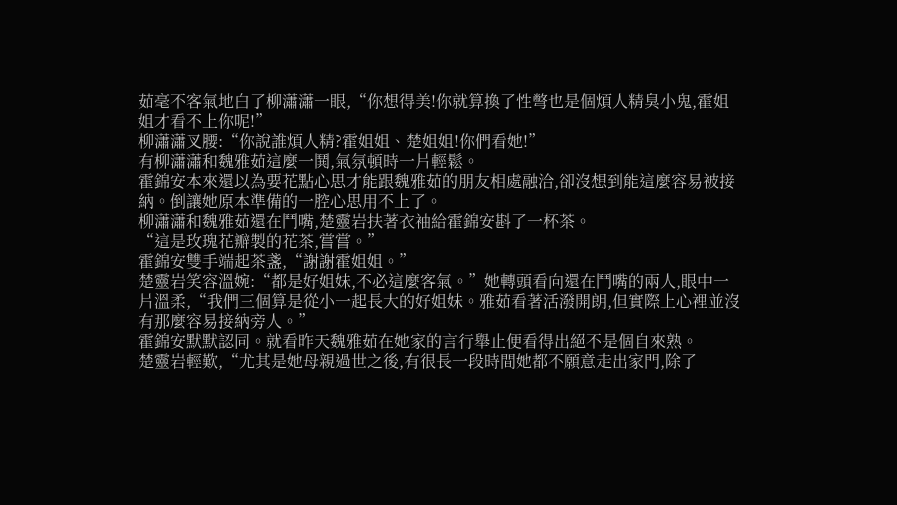茹毫不客氣地白了柳瀟瀟一眼,“你想得美!你就算換了性彆也是個煩人精臭小鬼,霍姐姐才看不上你呢!”
柳瀟瀟叉腰:“你說誰煩人精?霍姐姐、楚姐姐!你們看她!”
有柳瀟瀟和魏雅茹這麼一鬨,氣氛頓時一片輕鬆。
霍錦安本來還以為要花點心思才能跟魏雅茹的朋友相處融洽,卻沒想到能這麼容易被接納。倒讓她原本準備的一腔心思用不上了。
柳瀟瀟和魏雅茹還在鬥嘴,楚靈岩扶著衣袖給霍錦安斟了一杯茶。
“這是玫瑰花瓣製的花茶,嘗嘗。”
霍錦安雙手端起茶盞,“謝謝霍姐姐。”
楚靈岩笑容溫婉:“都是好姐妹,不必這麼客氣。”她轉頭看向還在鬥嘴的兩人,眼中一片溫柔,“我們三個算是從小一起長大的好姐妹。雅茹看著活潑開朗,但實際上心裡並沒有那麼容易接納旁人。”
霍錦安默默認同。就看昨天魏雅茹在她家的言行舉止便看得出絕不是個自來熟。
楚靈岩輕歎,“尤其是她母親過世之後,有很長一段時間她都不願意走出家門,除了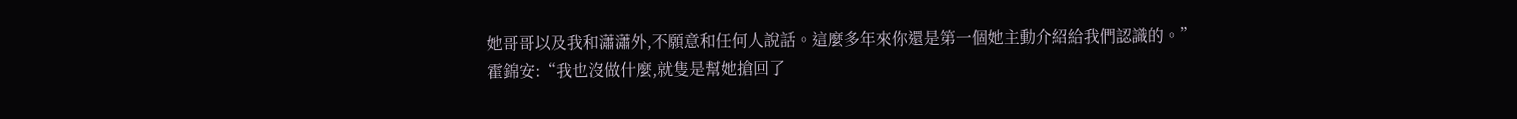她哥哥以及我和瀟瀟外,不願意和任何人說話。這麼多年來你還是第一個她主動介紹給我們認識的。”
霍錦安:“我也沒做什麼,就隻是幫她搶回了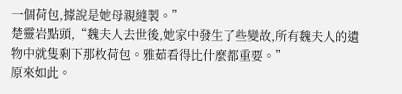一個荷包,據說是她母親縫製。”
楚靈岩點頭,“魏夫人去世後,她家中發生了些變故,所有魏夫人的遺物中就隻剩下那枚荷包。雅茹看得比什麼都重要。”
原來如此。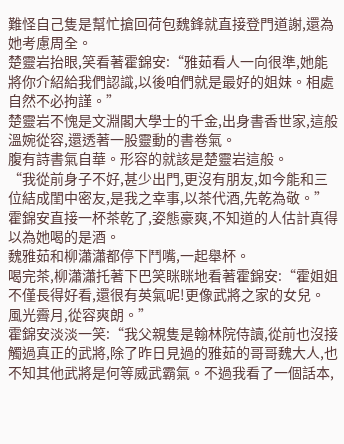難怪自己隻是幫忙搶回荷包魏鋒就直接登門道謝,還為她考慮周全。
楚靈岩抬眼,笑看著霍錦安:“雅茹看人一向很準,她能將你介紹給我們認識,以後咱們就是最好的姐妹。相處自然不必拘謹。”
楚靈岩不愧是文淵閣大學士的千金,出身書香世家,這般溫婉從容,還透著一股靈動的書卷氣。
腹有詩書氣自華。形容的就該是楚靈岩這般。
“我從前身子不好,甚少出門,更沒有朋友,如今能和三位結成閨中密友,是我之幸事,以茶代酒,先乾為敬。”
霍錦安直接一杯茶乾了,姿態豪爽,不知道的人估計真得以為她喝的是酒。
魏雅茹和柳瀟瀟都停下鬥嘴,一起舉杯。
喝完茶,柳瀟瀟托著下巴笑眯眯地看著霍錦安:“霍姐姐不僅長得好看,還很有英氣呢!更像武將之家的女兒。風光霽月,從容爽朗。”
霍錦安淡淡一笑:“我父親隻是翰林院侍讀,從前也沒接觸過真正的武將,除了昨日見過的雅茹的哥哥魏大人,也不知其他武將是何等威武霸氣。不過我看了一個話本,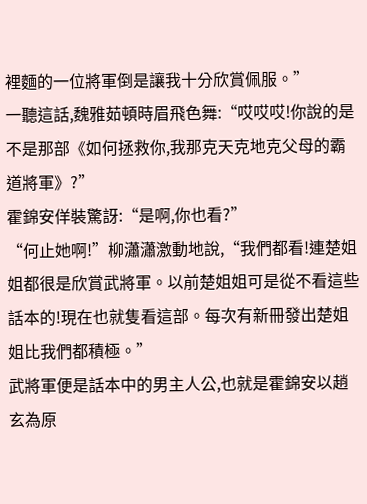裡麵的一位將軍倒是讓我十分欣賞佩服。”
一聽這話,魏雅茹頓時眉飛色舞:“哎哎哎!你說的是不是那部《如何拯救你,我那克天克地克父母的霸道將軍》?”
霍錦安佯裝驚訝:“是啊,你也看?”
“何止她啊!”柳瀟瀟激動地說,“我們都看!連楚姐姐都很是欣賞武將軍。以前楚姐姐可是從不看這些話本的!現在也就隻看這部。每次有新冊發出楚姐姐比我們都積極。”
武將軍便是話本中的男主人公,也就是霍錦安以趙玄為原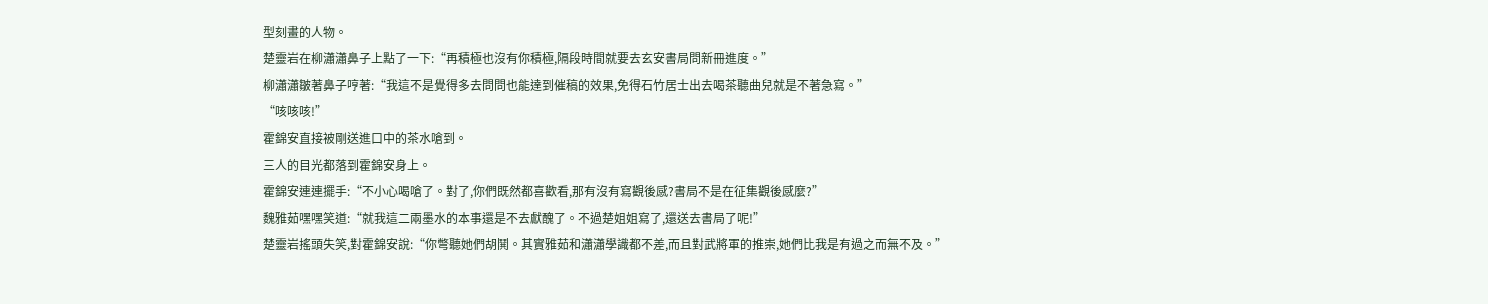型刻畫的人物。
楚靈岩在柳瀟瀟鼻子上點了一下:“再積極也沒有你積極,隔段時間就要去玄安書局問新冊進度。”
柳瀟瀟皺著鼻子哼著:“我這不是覺得多去問問也能達到催稿的效果,免得石竹居士出去喝茶聽曲兒就是不著急寫。”
“咳咳咳!”
霍錦安直接被剛送進口中的茶水嗆到。
三人的目光都落到霍錦安身上。
霍錦安連連擺手:“不小心喝嗆了。對了,你們既然都喜歡看,那有沒有寫觀後感?書局不是在征集觀後感麼?”
魏雅茹嘿嘿笑道:“就我這二兩墨水的本事還是不去獻醜了。不過楚姐姐寫了,還送去書局了呢!”
楚靈岩搖頭失笑,對霍錦安說:“你彆聽她們胡鬨。其實雅茹和瀟瀟學識都不差,而且對武將軍的推崇,她們比我是有過之而無不及。”